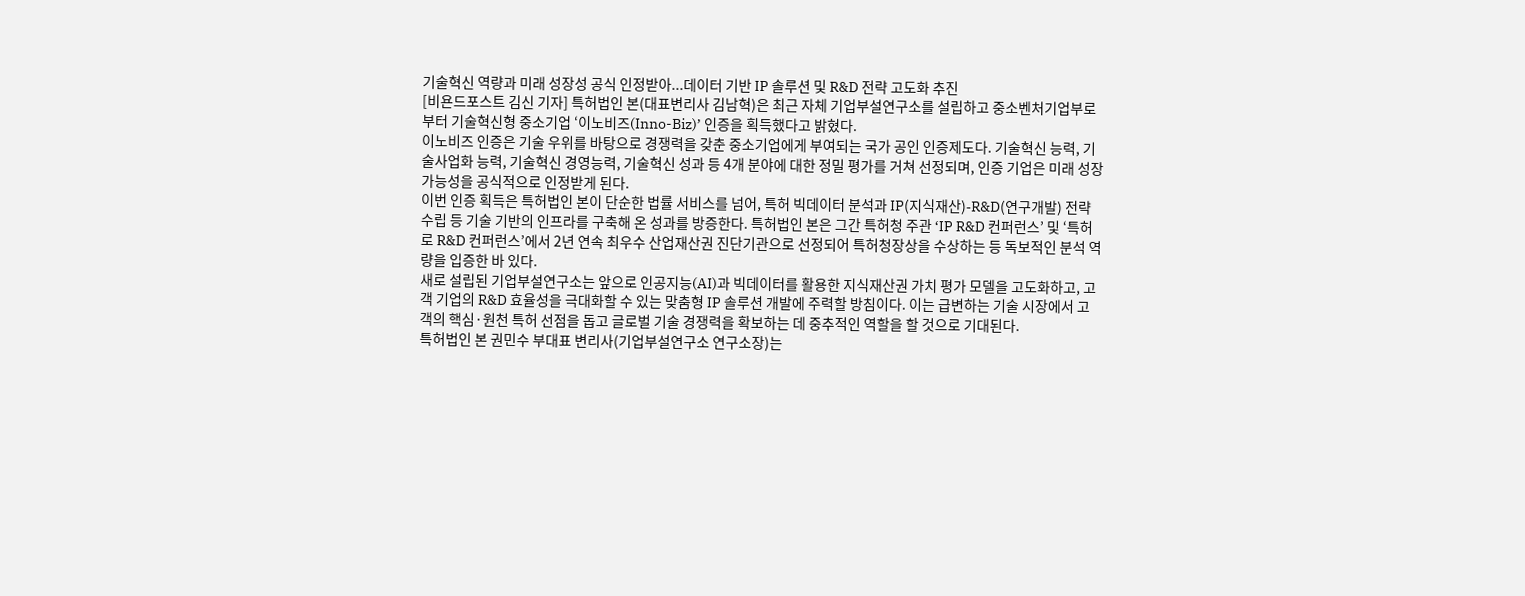기술혁신 역량과 미래 성장성 공식 인정받아...데이터 기반 IP 솔루션 및 R&D 전략 고도화 추진
[비욘드포스트 김신 기자] 특허법인 본(대표변리사 김남혁)은 최근 자체 기업부설연구소를 설립하고 중소벤처기업부로부터 기술혁신형 중소기업 ‘이노비즈(Inno-Biz)’ 인증을 획득했다고 밝혔다.
이노비즈 인증은 기술 우위를 바탕으로 경쟁력을 갖춘 중소기업에게 부여되는 국가 공인 인증제도다. 기술혁신 능력, 기술사업화 능력, 기술혁신 경영능력, 기술혁신 성과 등 4개 분야에 대한 정밀 평가를 거쳐 선정되며, 인증 기업은 미래 성장 가능성을 공식적으로 인정받게 된다.
이번 인증 획득은 특허법인 본이 단순한 법률 서비스를 넘어, 특허 빅데이터 분석과 IP(지식재산)-R&D(연구개발) 전략 수립 등 기술 기반의 인프라를 구축해 온 성과를 방증한다. 특허법인 본은 그간 특허청 주관 ‘IP R&D 컨퍼런스’ 및 ‘특허로 R&D 컨퍼런스’에서 2년 연속 최우수 산업재산권 진단기관으로 선정되어 특허청장상을 수상하는 등 독보적인 분석 역량을 입증한 바 있다.
새로 설립된 기업부설연구소는 앞으로 인공지능(AI)과 빅데이터를 활용한 지식재산권 가치 평가 모델을 고도화하고, 고객 기업의 R&D 효율성을 극대화할 수 있는 맞춤형 IP 솔루션 개발에 주력할 방침이다. 이는 급변하는 기술 시장에서 고객의 핵심·원천 특허 선점을 돕고 글로벌 기술 경쟁력을 확보하는 데 중추적인 역할을 할 것으로 기대된다.
특허법인 본 권민수 부대표 변리사(기업부설연구소 연구소장)는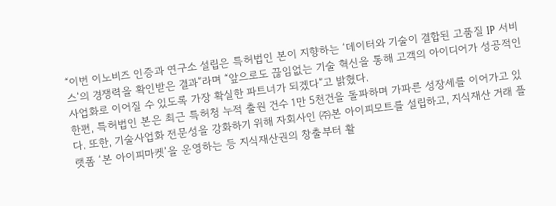“이번 이노비즈 인증과 연구소 설립은 특허법인 본이 지향하는 ‘데이터와 기술이 결합된 고품질 IP 서비스’의 경쟁력을 확인받은 결과”라며 “앞으로도 끊임없는 기술 혁신을 통해 고객의 아이디어가 성공적인 사업화로 이어질 수 있도록 가장 확실한 파트너가 되겠다”고 밝혔다.
한편, 특허법인 본은 최근 특허청 누적 출원 건수 1만 5천건을 돌파하며 가파른 성장세를 이어가고 있다. 또한, 기술사업화 전문성을 강화하기 위해 자회사인 ㈜본 아이피모트를 설립하고, 지식재산 거래 플랫폼 ‘본 아이피마켓’을 운영하는 등 지식재산권의 창출부터 활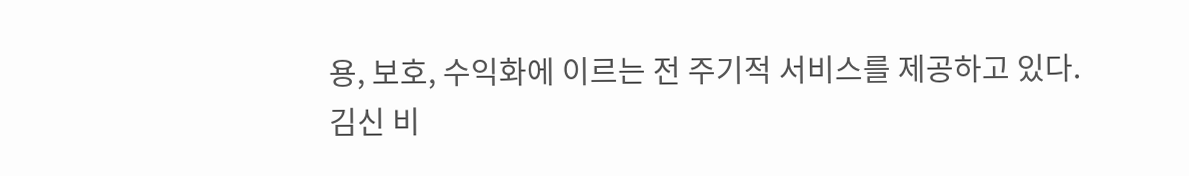용, 보호, 수익화에 이르는 전 주기적 서비스를 제공하고 있다.
김신 비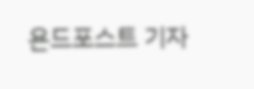욘드포스트 기자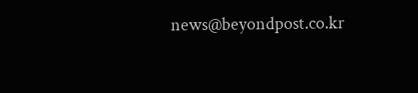news@beyondpost.co.kr